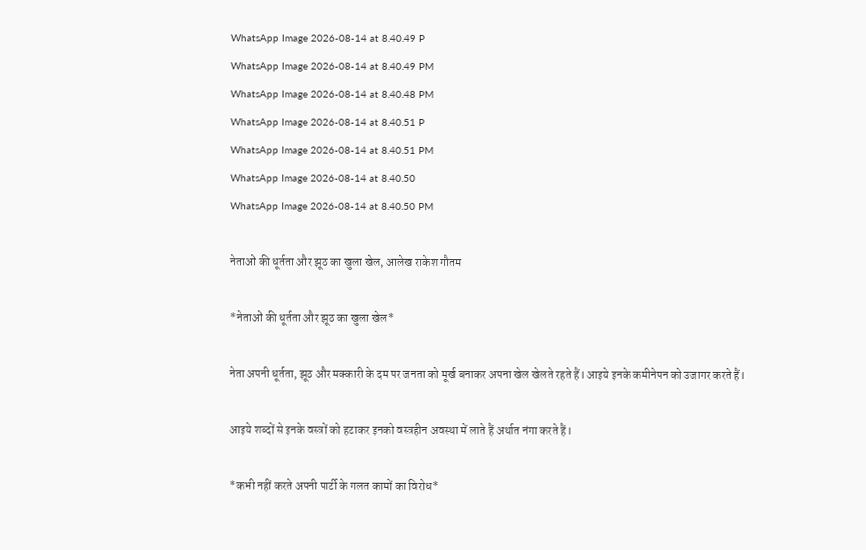WhatsApp Image 2026-08-14 at 8.40.49 P
WhatsApp Image 2026-08-14 at 8.40.49 PM
WhatsApp Image 2026-08-14 at 8.40.48 PM
WhatsApp Image 2026-08-14 at 8.40.51 P
WhatsApp Image 2026-08-14 at 8.40.51 PM
WhatsApp Image 2026-08-14 at 8.40.50
WhatsApp Image 2026-08-14 at 8.40.50 PM

नेताओं की धूर्तता और झूठ का खुला खेल, आलेख राकेश गौतम

*नेताओं की धूर्तता और झूठ का खुला खेल*

नेता अपनी धूर्तता, झूठ और मक्कारी के दम पर जनता को मूर्ख बनाकर अपना खेल खेलते रहते हैं l आइये इनके कमीनेपन को उजागर करते हैं l

आइये शब्दों से इनके वस्त्रों को हटाकर इनको वस्त्रहीन अवस्था में लाते हैं अर्थात नंगा करते हैं l

*कभी नहीं करते अपनी पार्टी के गलत कामों का विरोध*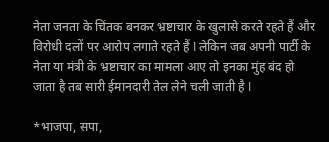नेता जनता के चिंतक बनकर भ्रष्टाचार के खुलासे करते रहते हैं और विरोधी दलों पर आरोप लगाते रहते हैं l लेकिन जब अपनी पार्टी के नेता या मंत्री के भ्रष्टाचार का मामला आए तो इनका मुंह बंद हो जाता है तब सारी ईमानदारी तेल लेने चली जाती है l

*भाजपा, सपा,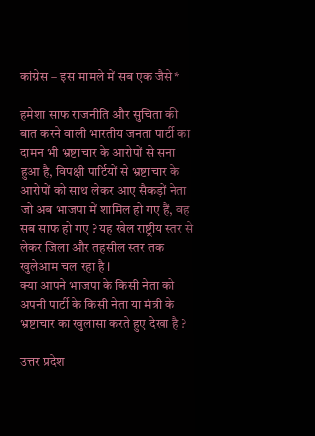कांग्रेस – इस मामले में सब एक जैसे*

हमेशा साफ राजनीति और सुचिता की बात करने वाली भारतीय जनता पार्टी का दामन भी भ्रष्टाचार के आरोपों से सना हुआ है, विपक्षी पार्टियों से भ्रष्टाचार के आरोपों को साथ लेकर आए सैकड़ों नेता जो अब भाजपा में शामिल हो गए हैं, वह सब साफ हो गए ? यह खेल राष्ट्रीय स्तर से लेकर जिला और तहसील स्तर तक खुलेआम चल रहा है l
क्या आपने भाजपा के किसी नेता को अपनी पार्टी के किसी नेता या मंत्री के भ्रष्टाचार का खुलासा करते हुए देखा है ?

उत्तर प्रदेश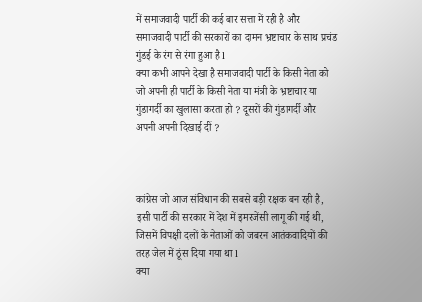में समाजवादी पार्टी की कई बार सत्ता में रही है और समाजवादी पार्टी की सरकारों का दामन भ्रष्टाचार के साथ प्रचंड गुंडई के रंग से रंगा हुआ है l
क्या कभी आपने देखा है समाजवादी पार्टी के किसी नेता को जो अपनी ही पार्टी के किसी नेता या मंत्री के भ्रष्टाचार या गुंडागर्दी का खुलासा करता हो ? दूसरों की गुंडागर्दी और अपनी अपनी दिखाई दीं ?



कांग्रेस जो आज संविधान की सबसे बड़ी रक्षक बन रही है, इसी पार्टी की सरकार में देश में इमरजेंसी लागू की गई थी, जिसमें विपक्षी दलों के नेताओं को जबरन आतंकवादियों की तरह जेल में ठूंस दिया गया था l
क्या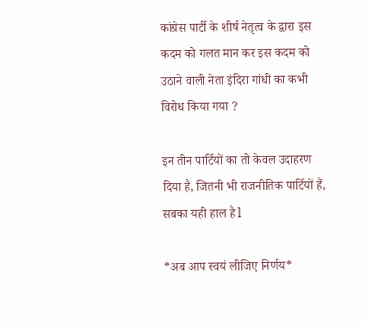कांग्रेस पार्टी के शीर्ष नेतृत्व के द्वारा इस कदम को गलत मान कर इस कदम को उठाने वाली नेता इंदिरा गांधी का कभी विरोध किया गया ?

इन तीन पार्टियों का तो केवल उदाहरण दिया है, जितनी भी राजनीतिक पार्टियों हैं, सबका यही हाल है l

*अब आप स्वयं लीजिए निर्णय*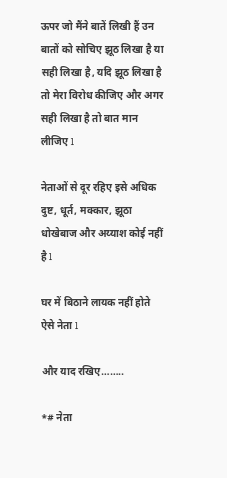ऊपर जो मैंने बातें लिखी हैं उन बातों को सोचिए झूठ लिखा है या सही लिखा है, यदि झूठ लिखा है तो मेरा विरोध कीजिए और अगर सही लिखा है तो बात मान लीजिए l

नेताओं से दूर रहिए इसे अधिक दुष्ट, धूर्त, मक्कार, झूठा धोखेबाज और अय्याश कोई नहीं है l

घर में बिठाने लायक नहीं होते ऐसे नेता l

और याद रखिए……..

*# नेता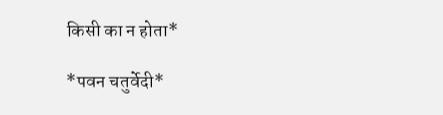किसी का न होता*

*पवन चतुर्वेदी*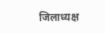जिलाध्यक्ष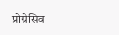प्रोग्रेसिव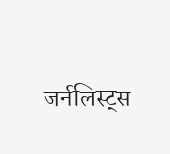जर्नलिस्ट्स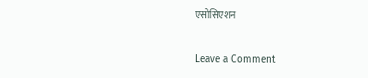एसोसिएशन

Leave a Comment